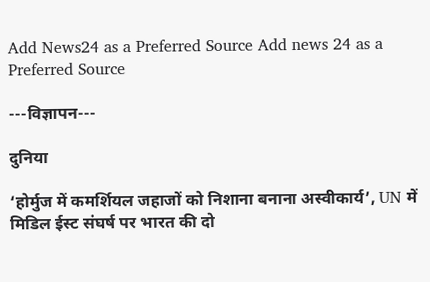Add News24 as a Preferred Source Add news 24 as a Preferred Source

---विज्ञापन---

दुनिया

‘होर्मुज में कमर्शियल जहाजों को निशाना बनाना अस्वीकार्य’, UN में मिडिल ईस्ट संघर्ष पर भारत की दो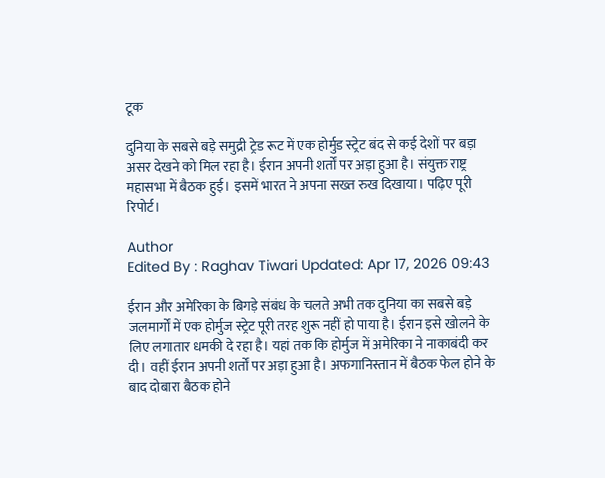टूक

दुनिया के सबसे बड़े समुद्री ट्रेड रूट में एक होर्मुड स्ट्रेट बंद से कई देशों पर बड़ा असर देखने को मिल रहा है। ईरान अपनी शर्तों पर अड़ा हुआ है। संयुक्त राष्ट्र महासभा में बैठक हुई। इसमें भारत ने अपना सख्त रुख दिखाया। पढ़िए पूरी रिपोर्ट।

Author
Edited By : Raghav Tiwari Updated: Apr 17, 2026 09:43

ईरान और अमेरिका के बिगड़े संबंध के चलते अभी तक दुनिया का सबसे बड़े जलमार्गों में एक होर्मुज स्ट्रेट पूरी तरह शुरू नहीं हो पाया है। ईरान इसे खोलने के लिए लगातार धमकी दे रहा है। यहां तक कि होर्मुज में अमेरिका ने नाकाबंदी कर दी। वहीं ईरान अपनी शर्तों पर अड़ा हुआ है। अफगानिस्तान में बैठक फेल होने के बाद दोबारा बैठक होने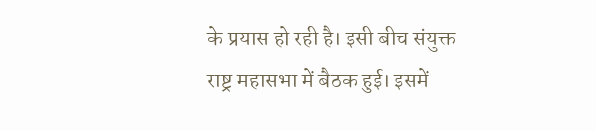के प्रयास हो रही है। इसी बीच संयुक्त राष्ट्र महासभा में बैठक हुई। इसमें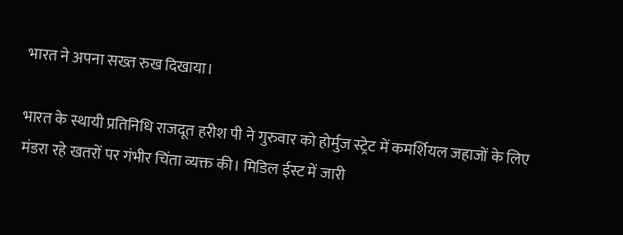भारत ने अपना सख्त रुख दिखाया।

भारत के स्थायी प्रतिनिधि राजदूत हरीश पी ने गुरुवार को होर्मुज स्ट्रेट में कमर्शियल जहाजों के लिए मंडरा रहे खतरों पर गंभीर चिंता व्यक्त की। मिडिल ईस्ट में जारी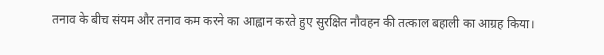तनाव के बीच संयम और तनाव कम करने का आह्वान करते हुए सुरक्षित नौवहन की तत्काल बहाली का आग्रह किया।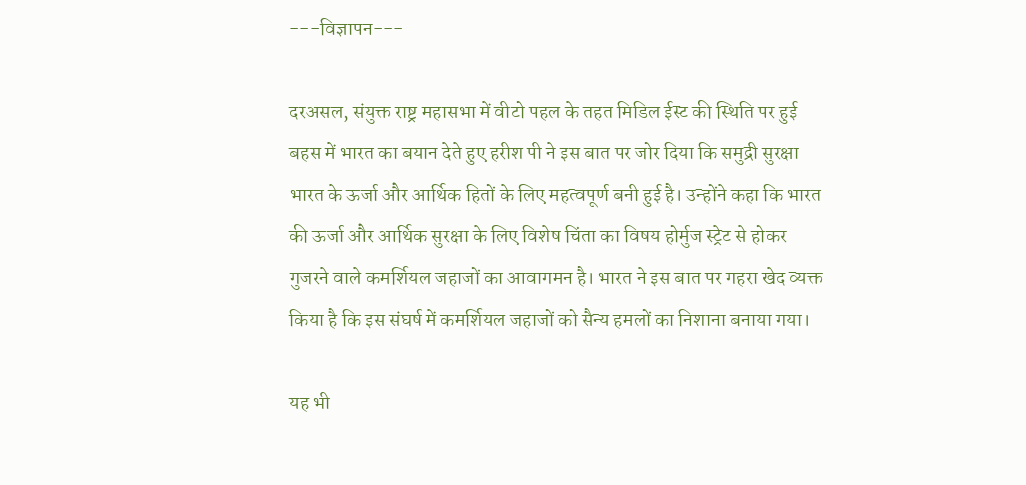---विज्ञापन---

दरअसल, संयुक्त राष्ट्र महासभा में वीटो पहल के तहत मिडिल ईस्ट की स्थिति पर हुई बहस में भारत का बयान देते हुए हरीश पी ने इस बात पर जोर दिया कि समुद्री सुरक्षा भारत के ऊर्जा और आर्थिक हितों के लिए महत्वपूर्ण बनी हुई है। उन्होंने कहा कि भारत की ऊर्जा और आर्थिक सुरक्षा के लिए विशेष चिंता का विषय होर्मुज स्ट्रेट से होकर गुजरने वाले कमर्शियल जहाजों का आवागमन है। भारत ने इस बात पर गहरा खेद व्यक्त किया है कि इस संघर्ष में कमर्शियल जहाजों को सैन्य हमलों का निशाना बनाया गया।

यह भी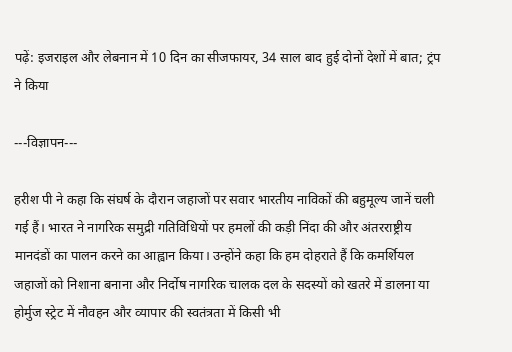पढ़ें: इजराइल और लेबनान में 10 दिन का सीजफायर, 34 साल बाद हुई दोनों देशों में बात; ट्रंप ने किया

---विज्ञापन---

हरीश पी ने कहा कि संघर्ष के दौरान जहाजों पर सवार भारतीय नाविकों की बहुमूल्य जानें चली गई हैं। भारत ने नागरिक समुद्री गतिविधियों पर हमलों की कड़ी निंदा की और अंतरराष्ट्रीय मानदंडों का पालन करने का आह्वान किया। उन्होंने कहा कि हम दोहराते हैं कि कमर्शियल जहाजों को निशाना बनाना और निर्दोष नागरिक चालक दल के सदस्यों को खतरे में डालना या होर्मुज स्ट्रेट में नौवहन और व्यापार की स्वतंत्रता में किसी भी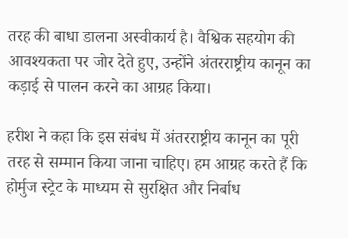तरह की बाधा डालना अस्वीकार्य है। वैश्विक सहयोग की आवश्यकता पर जोर देते हुए, उन्होंने अंतरराष्ट्रीय कानून का कड़ाई से पालन करने का आग्रह किया।

हरीश ने कहा कि इस संबंध में अंतरराष्ट्रीय कानून का पूरी तरह से सम्मान किया जाना चाहिए। हम आग्रह करते हैं कि होर्मुज स्ट्रेट के माध्यम से सुरक्षित और निर्बाध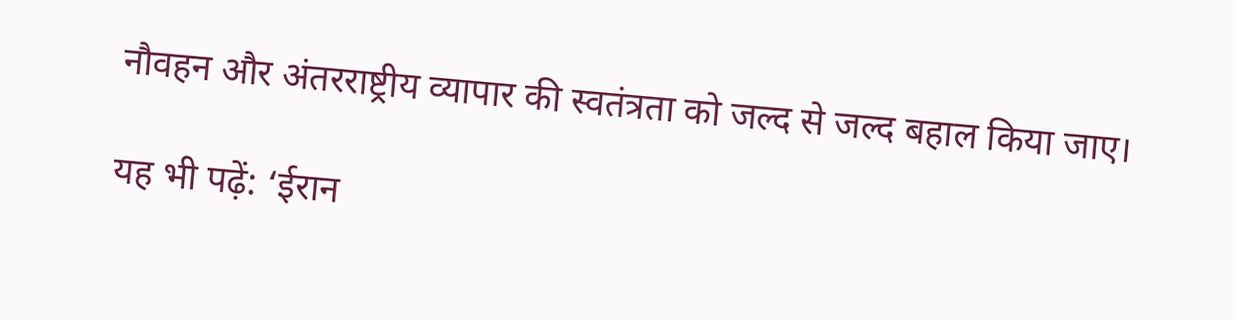नौवहन और अंतरराष्ट्रीय व्यापार की स्वतंत्रता को जल्द से जल्द बहाल किया जाए।

यह भी पढ़ें: ‘ईरान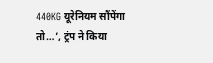440KG यूरेनियम सौंपेंगा तो…’, ट्रंप ने किया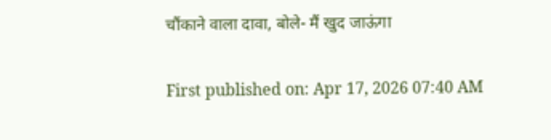चौंकाने वाला दावा, बोले- मैं खुद जाऊंगा

First published on: Apr 17, 2026 07:40 AM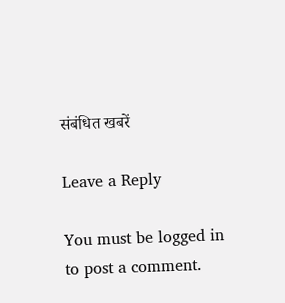संबंधित खबरें

Leave a Reply

You must be logged in to post a comment.